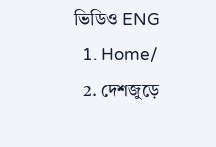ভিডিও ENG
  1. Home/
  2. দেশজুড়ে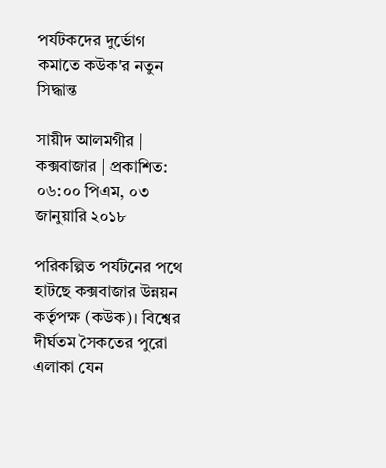পর্যটকদের দুর্ভোগ কমাতে কউক'র নতুন সিদ্ধান্ত

সায়ীদ আলমগীর | কক্সবাজার | প্রকাশিত: ০৬:০০ পিএম, ০৩ জানুয়ারি ২০১৮

পরিকল্পিত পর্যটনের পথে হাটছে কক্সবাজার উন্নয়ন কর্তৃপক্ষ (কউক)। বিশ্বের দীর্ঘতম সৈকতের পুরো এলাকা যেন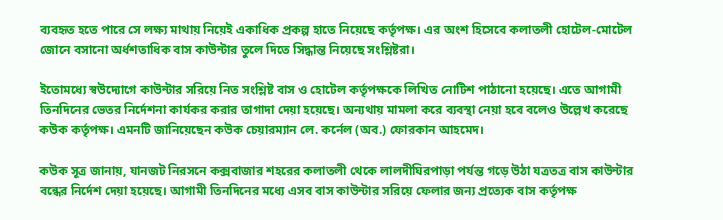ব্যবহৃত হতে পারে সে লক্ষ্য মাথায় নিয়েই একাধিক প্রকল্প হাতে নিয়েছে কর্তৃপক্ষ। এর অংশ হিসেবে কলাতলী হোটেল-মোটেল জোনে বসানো অর্ধশতাধিক বাস কাউন্টার তুলে দিতে সিদ্ধান্ত নিয়েছে সংশ্লিষ্টরা।

ইতোমধ্যে স্বউদ্যোগে কাউন্টার সরিয়ে নিত সংশ্লিষ্ট বাস ও হোটেল কর্তৃপক্ষকে লিখিত নোটিশ পাঠানো হয়েছে। এতে আগামী তিনদিনের ভেতর নির্দেশনা কার্যকর করার তাগাদা দেয়া হয়েছে। অন্যথায় মামলা করে ব্যবস্থা নেয়া হবে বলেও উল্লেখ করেছে কউক কর্তৃপক্ষ। এমনটি জানিয়েছেন কউক চেয়ারম্যান লে. কর্নেল (অব.) ফোরকান আহমেদ।

কউক সূত্র জানায়, যানজট নিরসনে কক্সবাজার শহরের কলাতলী থেকে লালদীঘিরপাড়া পর্যন্ত গড়ে উঠা যত্রতত্র বাস কাউন্টার বন্ধের নির্দেশ দেয়া হয়েছে। আগামী তিনদিনের মধ্যে এসব বাস কাউন্টার সরিয়ে ফেলার জন্য প্রত্যেক বাস কর্তৃপক্ষ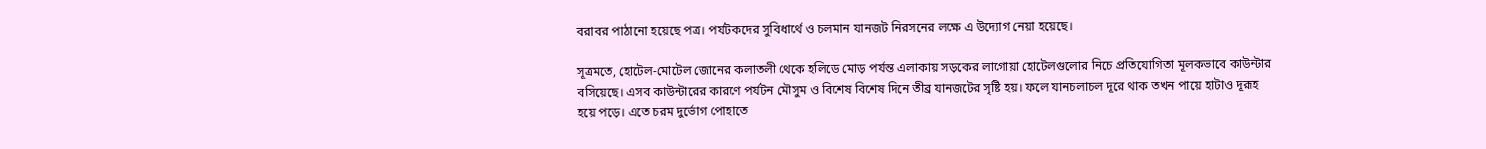বরাবর পাঠানো হয়েছে পত্র। পর্যটকদের সুবিধার্থে ও চলমান যানজট নিরসনের লক্ষে এ উদ্যোগ নেয়া হয়েছে।

সূত্রমতে, হোটেল-মোটেল জোনের কলাতলী থেকে হলিডে মোড় পর্যন্ত এলাকায় সড়কের লাগোয়া হোটেলগুলোর নিচে প্রতিযোগিতা মূলকভাবে কাউন্টার বসিয়েছে। এসব কাউন্টারের কারণে পর্যটন মৌসুম ও বিশেষ বিশেষ দিনে তীব্র যানজটের সৃষ্টি হয়। ফলে যানচলাচল দূরে থাক তখন পায়ে হাটাও দূরূহ হয়ে পড়ে। এতে চরম দুর্ভোগ পোহাতে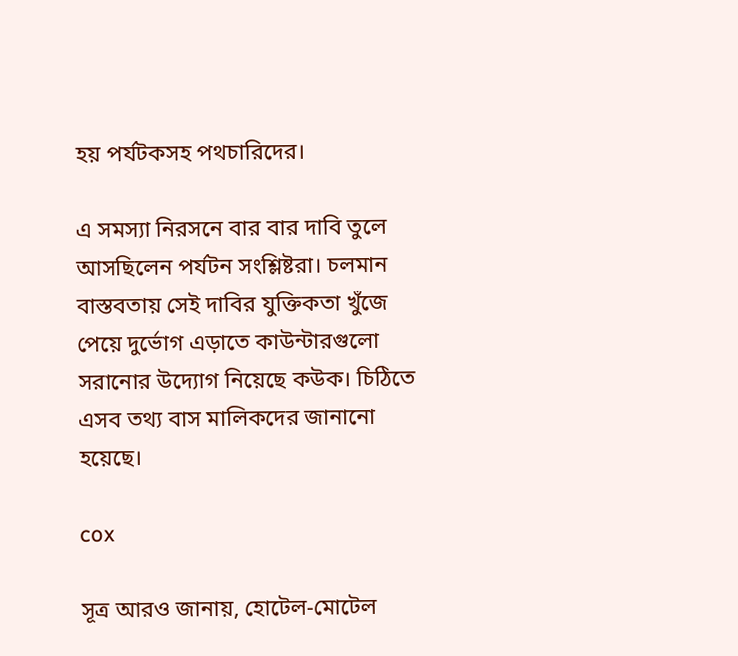হয় পর্যটকসহ পথচারিদের।

এ সমস্যা নিরসনে বার বার দাবি তুলে আসছিলেন পর্যটন সংশ্লিষ্টরা। চলমান বাস্তবতায় সেই দাবির যুক্তিকতা খুঁজে পেয়ে দুর্ভোগ এড়াতে কাউন্টারগুলো সরানোর উদ্যোগ নিয়েছে কউক। চিঠিতে এসব তথ্য বাস মালিকদের জানানো হয়েছে।

cox

সূত্র আরও জানায়, হোটেল-মোটেল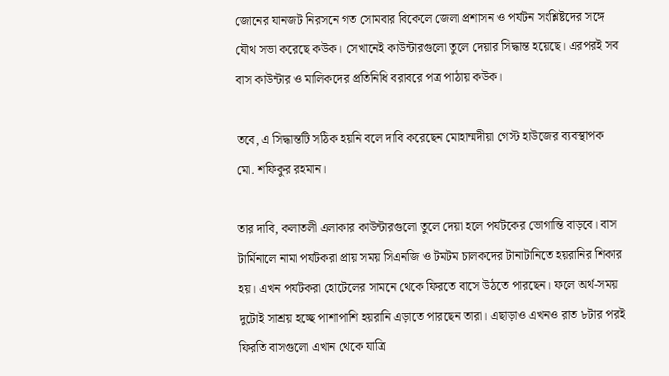জোনের যানজট নিরসনে গত সোমবার বিকেলে জেলা প্রশাসন ও পর্যটন সংশ্লিষ্টদের সঙ্গে যৌথ সভা করেছে কউক। সেখানেই কাউন্টারগুলো তুলে দেয়ার সিদ্ধান্ত হয়েছে। এরপরই সব বাস কাউন্টার ও মালিকদের প্রতিনিধি বরাবরে পত্র পাঠায় কউক।

তবে, এ সিদ্ধান্তটি সঠিক হয়নি বলে দাবি করেছেন মোহাম্মদীয়া গেস্ট হাউজের ব্যবস্থাপক মো. শফিকুর রহমান।

তার দাবি, কলাতলী এলাকার কাউন্টারগুলো তুলে দেয়া হলে পর্যটকের ভোগান্তি বাড়বে। বাস টার্মিনালে নামা পর্যটকরা প্রায় সময় সিএনজি ও টমটম চালকদের টানাটানিতে হয়রানির শিকার হয়। এখন পর্যটকরা হোটেলের সামনে থেকে ফিরতে বাসে উঠতে পারছেন। ফলে অর্থ-সময় দুটোই সাশ্রয় হচ্ছে পাশাপাশি হয়রানি এড়াতে পারছেন তারা। এছাড়াও এখনও রাত ৮টার পরই ফিরতি বাসগুলো এখান থেকে যাত্রি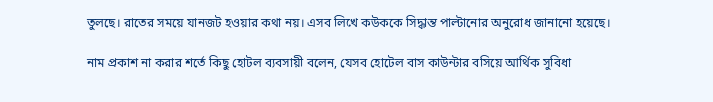তুলছে। রাতের সময়ে যানজট হওয়ার কথা নয়। এসব লিখে কউককে সিদ্ধান্ত পাল্টানোর অনুরোধ জানানো হয়েছে।

নাম প্রকাশ না করার শর্তে কিছু হোটল ব্যবসায়ী বলেন, যেসব হোটেল বাস কাউন্টার বসিয়ে আর্থিক সুবিধা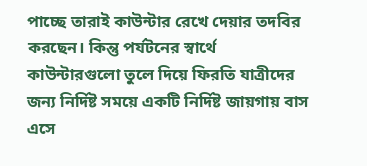পাচ্ছে তারাই কাউন্টার রেখে দেয়ার তদবির করছেন। কিন্তু পর্যটনের স্বার্থে কাউন্টারগুলো তুলে দিয়ে ফিরতি যাত্রীদের জন্য নির্দিষ্ট সময়ে একটি নির্দিষ্ট জায়গায় বাস এসে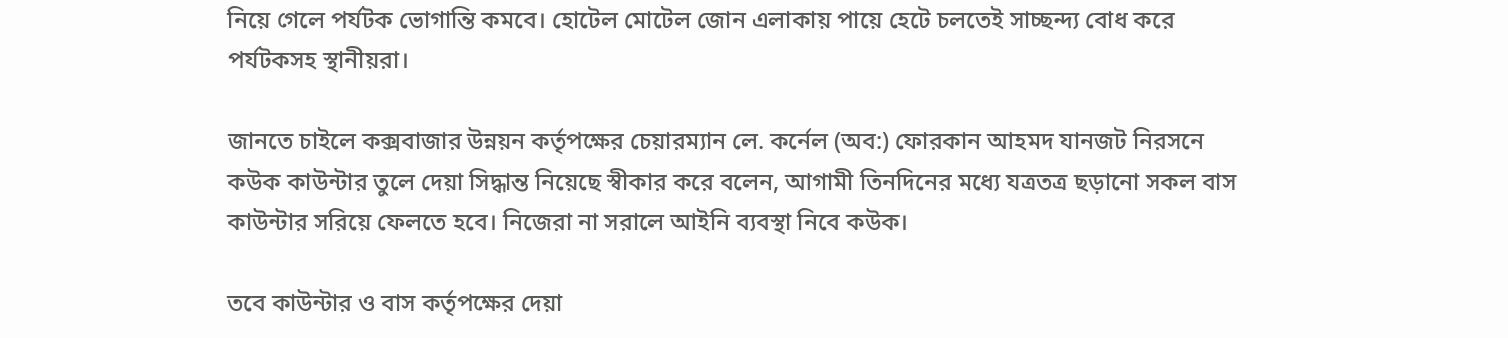নিয়ে গেলে পর্যটক ভোগান্তি কমবে। হোটেল মোটেল জোন এলাকায় পায়ে হেটে চলতেই সাচ্ছন্দ্য বোধ করে পর্যটকসহ স্থানীয়রা।

জানতে চাইলে কক্সবাজার উন্নয়ন কর্তৃপক্ষের চেয়ারম্যান লে. কর্নেল (অব:) ফোরকান আহমদ যানজট নিরসনে কউক কাউন্টার তুলে দেয়া সিদ্ধান্ত নিয়েছে স্বীকার করে বলেন, আগামী তিনদিনের মধ্যে যত্রতত্র ছড়ানো সকল বাস কাউন্টার সরিয়ে ফেলতে হবে। নিজেরা না সরালে আইনি ব্যবস্থা নিবে কউক।

তবে কাউন্টার ও বাস কর্তৃপক্ষের দেয়া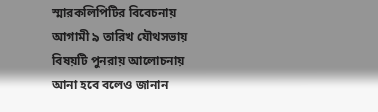স্মারকলিপিটির বিবেচনায় আগামী ৯ তারিখ যৌথসভায় বিষয়টি পুনরায় আলোচনায় আনা হবে বলেও জানান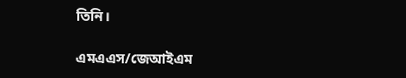তিনি।

এমএএস/জেআইএম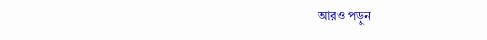আরও পড়ুন